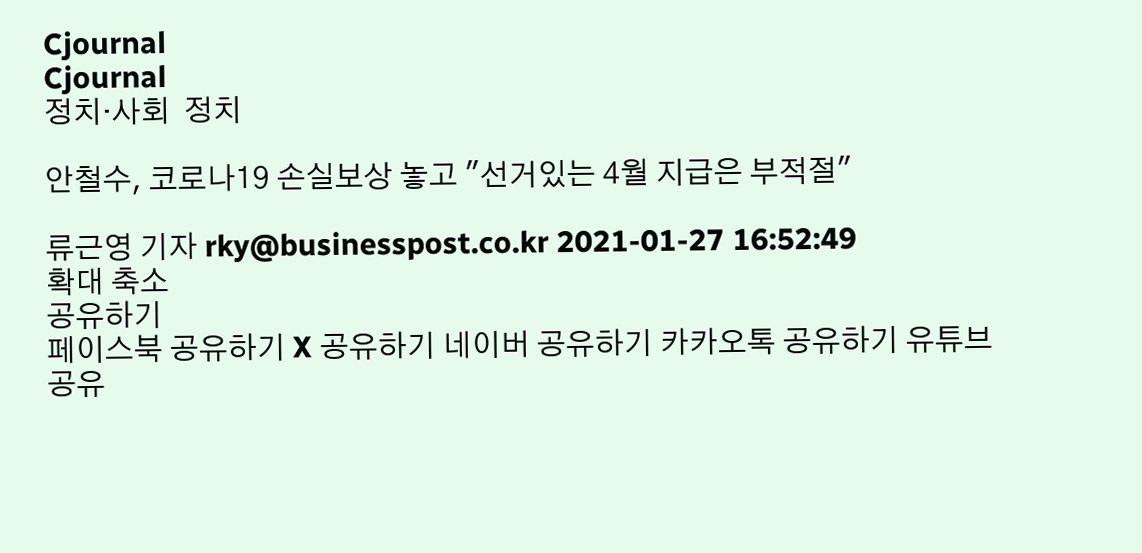Cjournal
Cjournal
정치·사회  정치

안철수, 코로나19 손실보상 놓고 "선거있는 4월 지급은 부적절"

류근영 기자 rky@businesspost.co.kr 2021-01-27 16:52:49
확대 축소
공유하기
페이스북 공유하기 X 공유하기 네이버 공유하기 카카오톡 공유하기 유튜브 공유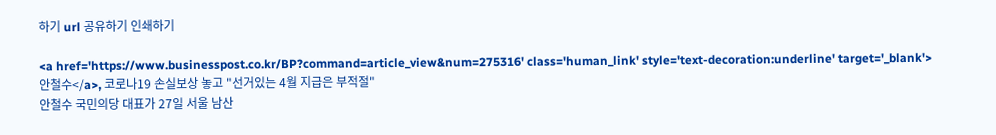하기 url 공유하기 인쇄하기

<a href='https://www.businesspost.co.kr/BP?command=article_view&num=275316' class='human_link' style='text-decoration:underline' target='_blank'>안철수</a>, 코로나19 손실보상 놓고 "선거있는 4월 지급은 부적절"
안철수 국민의당 대표가 27일 서울 남산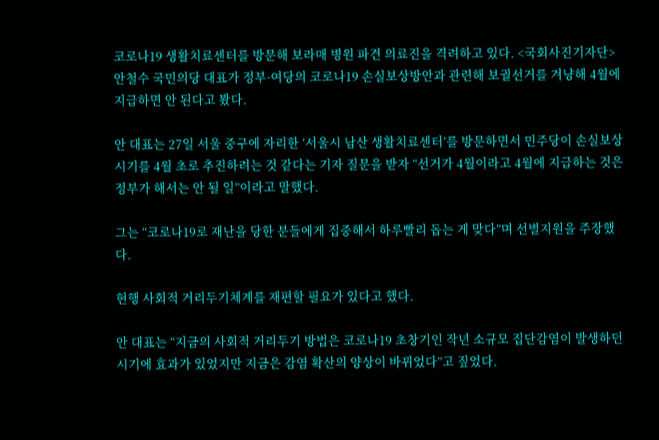코로나19 생활치료센터를 방문해 보라매 병원 파견 의료진을 격려하고 있다. <국회사진기자단>
안철수 국민의당 대표가 정부·여당의 코로나19 손실보상방안과 관련해 보궐선거를 겨냥해 4월에 지급하면 안 된다고 봤다.

안 대표는 27일 서울 중구에 자리한 ‘서울시 남산 생활치료센터’를 방문하면서 민주당이 손실보상시기를 4월 초로 추진하려는 것 같다는 기자 질문을 받자 “선거가 4월이라고 4월에 지급하는 것은 정부가 해서는 안 될 일”이라고 말했다.

그는 “코로나19로 재난을 당한 분들에게 집중해서 하루빨리 돕는 게 맞다”며 선별지원을 주장했다.

현행 사회적 거리두기체계를 재편할 필요가 있다고 했다.

안 대표는 “지금의 사회적 거리두기 방법은 코로나19 초창기인 작년 소규모 집단감염이 발생하던 시기에 효과가 있었지만 지금은 감염 확산의 양상이 바뀌었다”고 짚었다.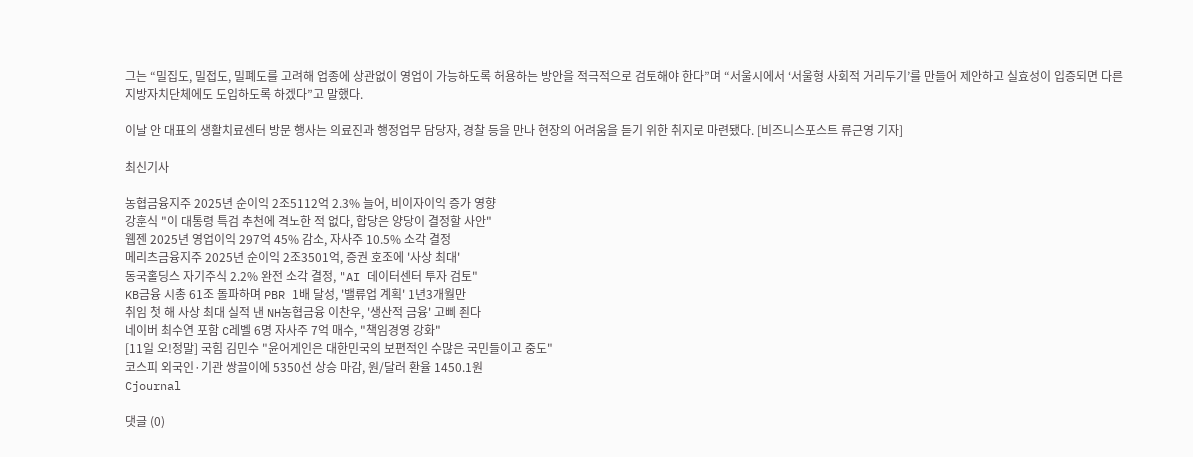그는 “밀집도, 밀접도, 밀폐도를 고려해 업종에 상관없이 영업이 가능하도록 허용하는 방안을 적극적으로 검토해야 한다”며 “서울시에서 ‘서울형 사회적 거리두기’를 만들어 제안하고 실효성이 입증되면 다른 지방자치단체에도 도입하도록 하겠다”고 말했다.

이날 안 대표의 생활치료센터 방문 행사는 의료진과 행정업무 담당자, 경찰 등을 만나 현장의 어려움을 듣기 위한 취지로 마련됐다. [비즈니스포스트 류근영 기자]

최신기사

농협금융지주 2025년 순이익 2조5112억 2.3% 늘어, 비이자이익 증가 영향
강훈식 "이 대통령 특검 추천에 격노한 적 없다, 합당은 양당이 결정할 사안"
웹젠 2025년 영업이익 297억 45% 감소, 자사주 10.5% 소각 결정
메리츠금융지주 2025년 순이익 2조3501억, 증권 호조에 '사상 최대'
동국홀딩스 자기주식 2.2% 완전 소각 결정, "AI 데이터센터 투자 검토"
KB금융 시총 61조 돌파하며 PBR 1배 달성, '밸류업 계획' 1년3개월만
취임 첫 해 사상 최대 실적 낸 NH농협금융 이찬우, '생산적 금융' 고삐 죈다
네이버 최수연 포함 C레벨 6명 자사주 7억 매수, "책임경영 강화"
[11일 오!정말] 국힘 김민수 "윤어게인은 대한민국의 보편적인 수많은 국민들이고 중도"
코스피 외국인·기관 쌍끌이에 5350선 상승 마감, 원/달러 환율 1450.1원
Cjournal

댓글 (0)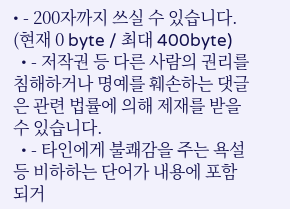• - 200자까지 쓰실 수 있습니다. (현재 0 byte / 최대 400byte)
  • - 저작권 등 다른 사람의 권리를 침해하거나 명예를 훼손하는 댓글은 관련 법률에 의해 제재를 받을 수 있습니다.
  • - 타인에게 불쾌감을 주는 욕설 등 비하하는 단어가 내용에 포함되거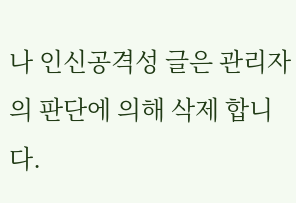나 인신공격성 글은 관리자의 판단에 의해 삭제 합니다.